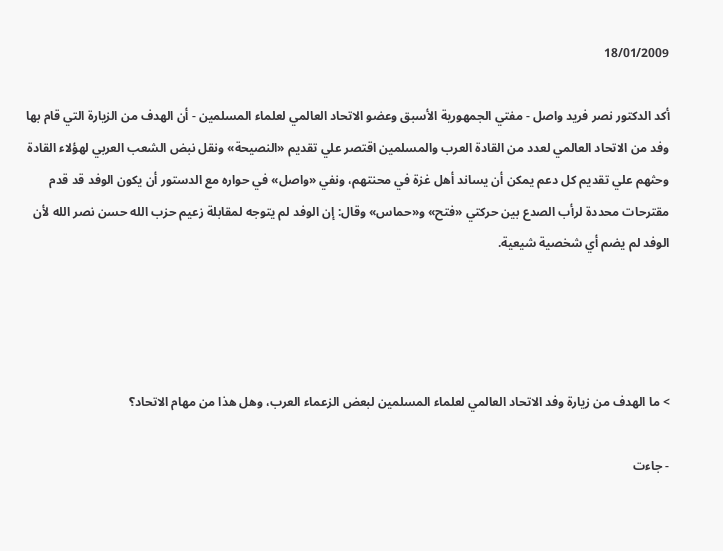18/01/2009

أكد الدكتور نصر فريد واصل - مفتي الجمهورية الأسبق وعضو الاتحاد العالمي لعلماء المسلمين - أن الهدف من الزيارة التي قام بها وفد من الاتحاد العالمي لعدد من القادة العرب والمسلمين اقتصر علي تقديم «النصيحة» ونقل نبض الشعب العربي لهؤلاء القادة وحثهم علي تقديم كل دعم يمكن أن يساند أهل غزة في محنتهم، ونفي «واصل» في حواره مع الدستور أن يكون الوفد قد قدم مقترحات محددة لرأب الصدع بين حركتي «فتح» و«حماس» وقال: إن الوفد لم يتوجه لمقابلة زعيم حزب الله حسن نصر الله لأن الوفد لم يضم أي شخصية شيعية.




> ما الهدف من زيارة وفد الاتحاد العالمي لعلماء المسلمين لبعض الزعماء العرب، وهل هذا من مهام الاتحاد؟

- جاءت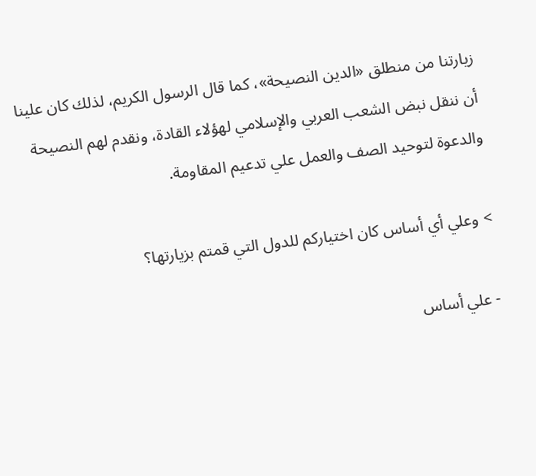زيارتنا من منطلق «الدين النصيحة»، كما قال الرسول الكريم، لذلك كان علينا أن ننقل نبض الشعب العربي والإسلامي لهؤلاء القادة، ونقدم لهم النصيحة والدعوة لتوحيد الصف والعمل علي تدعيم المقاومة.

> وعلي أي أساس كان اختياركم للدول التي قمتم بزيارتها؟

- علي أساس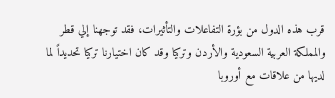قرب هذه الدول من بؤرة التفاعلات والتأثيرات، فقد توجهنا إلي قطر والمملكة العربية السعودية والأردن وتركيا وقد كان اختيارنا تركيا تحديداً لما لديها من علاقات مع أوروبا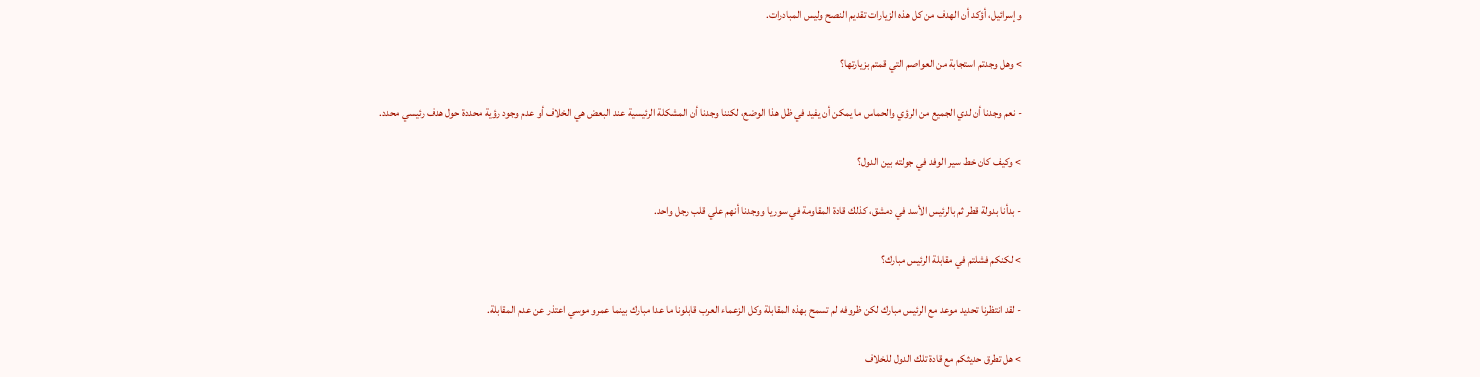وإسرائيل، أؤكد أن الهدف من كل هذه الزيارات تقديم النصح وليس المبادرات.

> وهل وجدتم استجابة من العواصم التي قمتم بزيارتها؟

- نعم وجدنا أن لدي الجميع من الرؤي والحماس ما يمكن أن يفيد في ظل هذا الوضع، لكننا وجدنا أن المشكلة الرئيسية عند البعض هي الخلاف أو عدم وجود رؤية محددة حول هدف رئيسي محدد.

> وكيف كان خط سير الوفد في جولته بين الدول؟

- بدأنا بدولة قطر ثم بالرئيس الأسد في دمشق، كذلك قادة المقاومة في سوريا ووجدنا أنهم علي قلب رجل واحد.

> لكنكم فشلتم في مقابلة الرئيس مبارك؟

- لقد انتظرنا تحديد موعد مع الرئيس مبارك لكن ظروفه لم تسمح بهذه المقابلة وكل الزعماء العرب قابلونا ما عدا مبارك بينما عمرو موسي اعتذر عن عدم المقابلة.

> هل تطرق حديثكم مع قادة تلك الدول للخلاف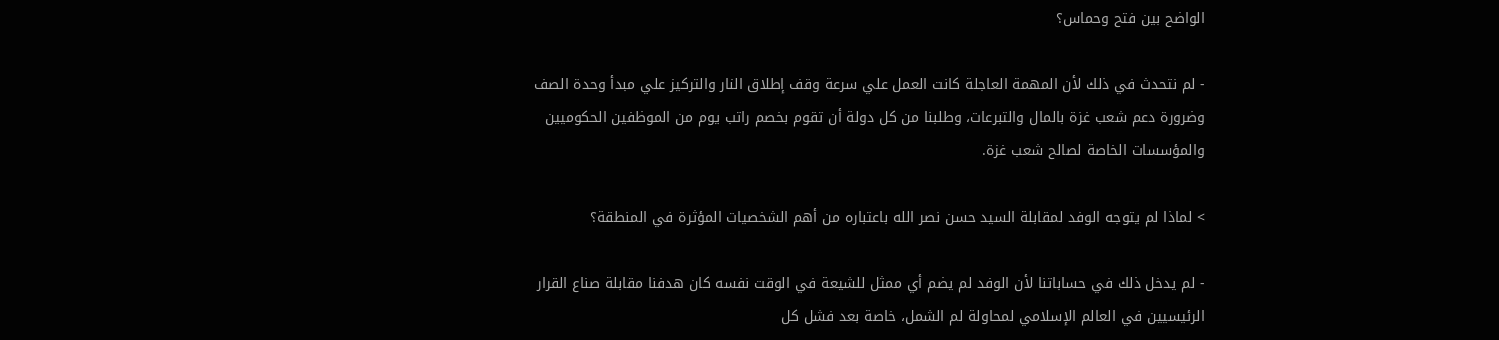الواضح بين فتح وحماس؟

- لم نتحدث في ذلك لأن المهمة العاجلة كانت العمل علي سرعة وقف إطلاق النار والتركيز علي مبدأ وحدة الصف وضرورة دعم شعب غزة بالمال والتبرعات، وطلبنا من كل دولة أن تقوم بخصم راتب يوم من الموظفين الحكوميين والمؤسسات الخاصة لصالح شعب غزة.

> لماذا لم يتوجه الوفد لمقابلة السيد حسن نصر الله باعتباره من أهم الشخصيات المؤثرة في المنطقة؟

- لم يدخل ذلك في حساباتنا لأن الوفد لم يضم أي ممثل للشيعة في الوقت نفسه كان هدفنا مقابلة صناع القرار الرئيسيين في العالم الإسلامي لمحاولة لم الشمل، خاصة بعد فشل كل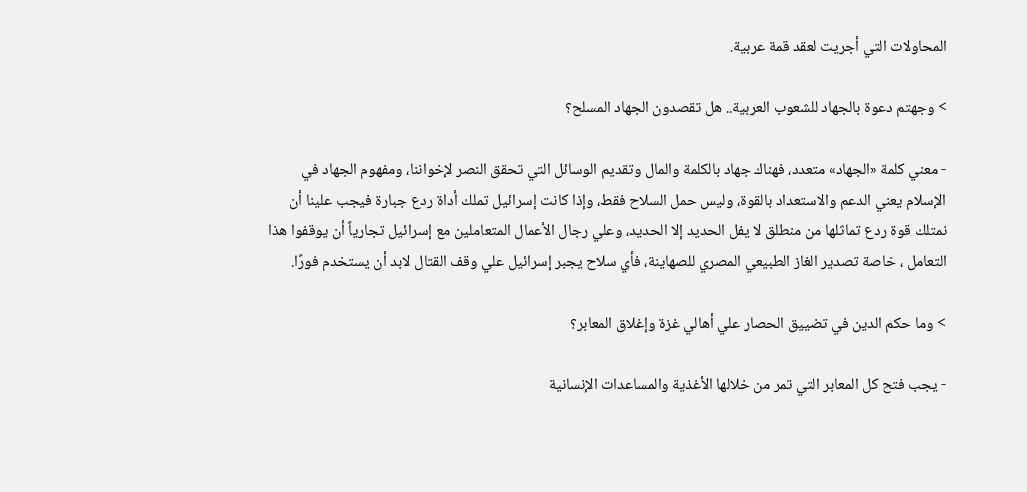المحاولات التي أجريت لعقد قمة عربية.

> وجهتم دعوة بالجهاد للشعوب العربية.. هل تقصدون الجهاد المسلح؟

- معني كلمة «الجهاد» متعدد، فهناك جهاد بالكلمة والمال وتقديم الوسائل التي تحقق النصر لإخواننا، ومفهوم الجهاد في الإسلام يعني الدعم والاستعداد بالقوة، وليس حمل السلاح فقط، وإذا كانت إسرائيل تملك أداة ردع جبارة فيجب علينا أن نمتلك قوة ردع تماثلها من منطلق لا يفل الحديد إلا الحديد، وعلي رجال الأعمال المتعاملين مع إسرائيل تجارياً أن يوقفوا هذا التعامل ، خاصة تصدير الغاز الطبيعي المصري للصهاينة، فأي سلاح يجبر إسرائيل علي وقف القتال لابد أن يستخدم فورًا.

> وما حكم الدين في تضييق الحصار علي أهالي غزة وإغلاق المعابر؟

- يجب فتح كل المعابر التي تمر من خلالها الأغذية والمساعدات الإنسانية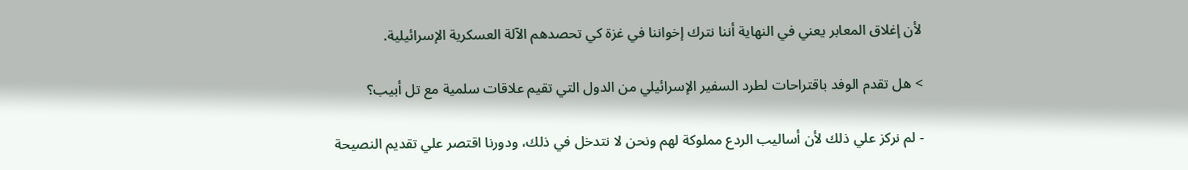لأن إغلاق المعابر يعني في النهاية أننا نترك إخواننا في غزة كي تحصدهم الآلة العسكرية الإسرائيلية.

> هل تقدم الوفد باقتراحات لطرد السفير الإسرائيلي من الدول التي تقيم علاقات سلمية مع تل أبيب؟

- لم نركز علي ذلك لأن أساليب الردع مملوكة لهم ونحن لا نتدخل في ذلك، ودورنا اقتصر علي تقديم النصيحة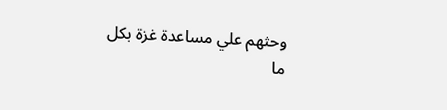وحثهم علي مساعدة غزة بكل ما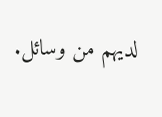لديهم من وسائل.